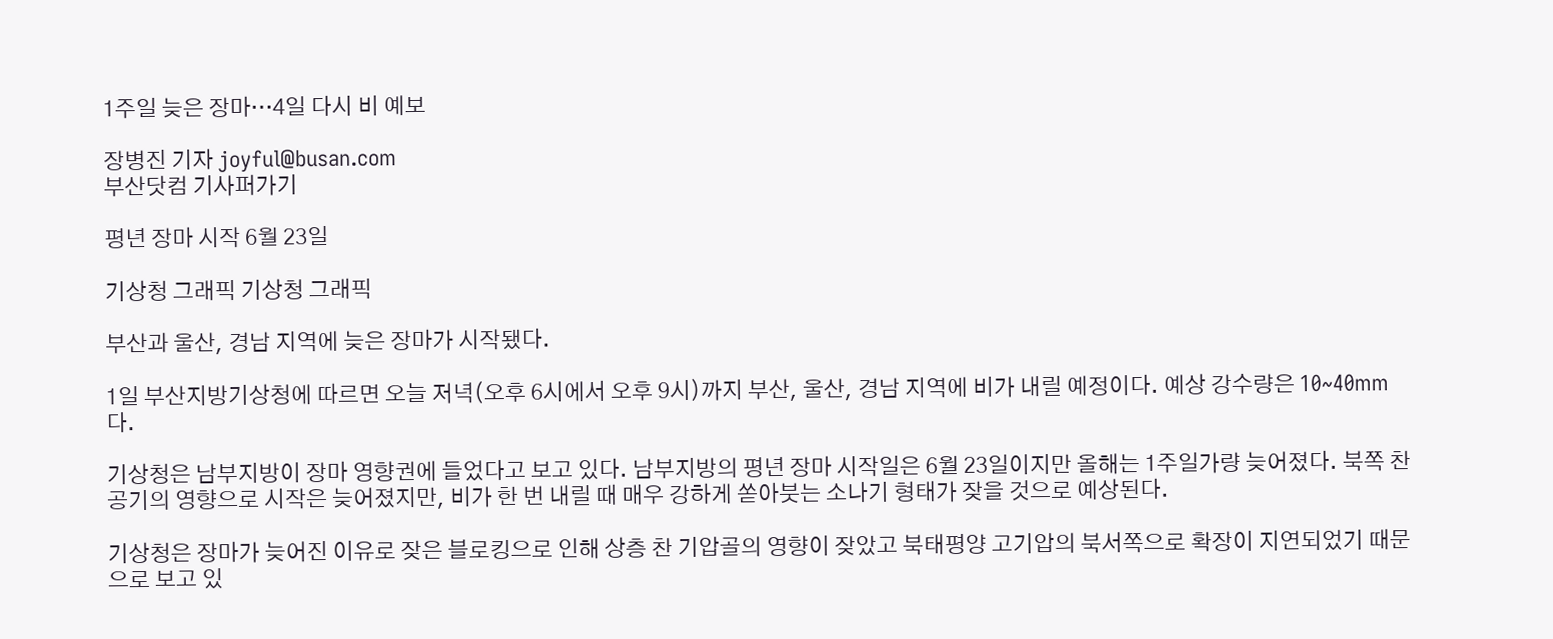1주일 늦은 장마…4일 다시 비 예보

장병진 기자 joyful@busan.com
부산닷컴 기사퍼가기

평년 장마 시작 6월 23일

기상청 그래픽 기상청 그래픽

부산과 울산, 경남 지역에 늦은 장마가 시작됐다.

1일 부산지방기상청에 따르면 오늘 저녁(오후 6시에서 오후 9시)까지 부산, 울산, 경남 지역에 비가 내릴 예정이다. 예상 강수량은 10~40mm다.

기상청은 남부지방이 장마 영향권에 들었다고 보고 있다. 남부지방의 평년 장마 시작일은 6월 23일이지만 올해는 1주일가량 늦어졌다. 북쪽 찬 공기의 영향으로 시작은 늦어졌지만, 비가 한 번 내릴 때 매우 강하게 쏟아붓는 소나기 형태가 잦을 것으로 예상된다.

기상청은 장마가 늦어진 이유로 잦은 블로킹으로 인해 상층 찬 기압골의 영향이 잦았고 북태평양 고기압의 북서쪽으로 확장이 지연되었기 때문으로 보고 있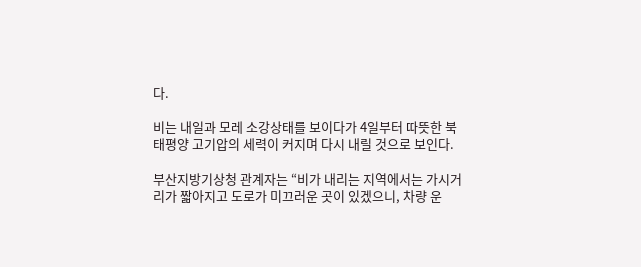다.

비는 내일과 모레 소강상태를 보이다가 4일부터 따뜻한 북태평양 고기압의 세력이 커지며 다시 내릴 것으로 보인다.

부산지방기상청 관계자는 “비가 내리는 지역에서는 가시거리가 짧아지고 도로가 미끄러운 곳이 있겠으니, 차량 운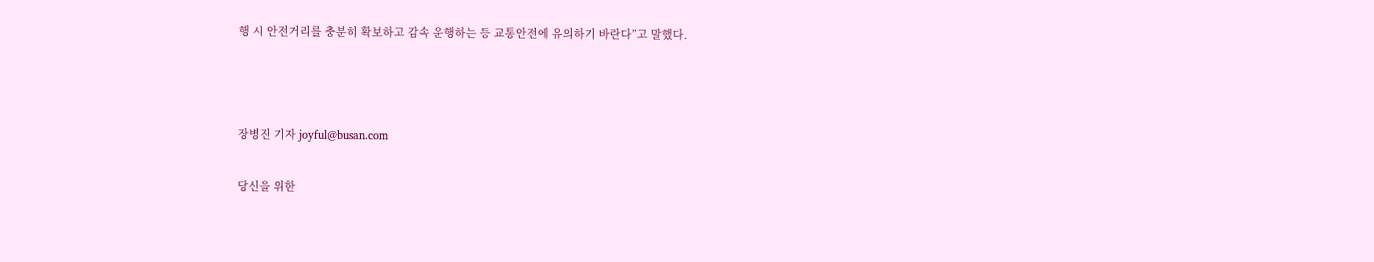행 시 안전거리를 충분히 확보하고 감속 운행하는 등 교통안전에 유의하기 바란다”고 말했다.



장병진 기자 joyful@busan.com

당신을 위한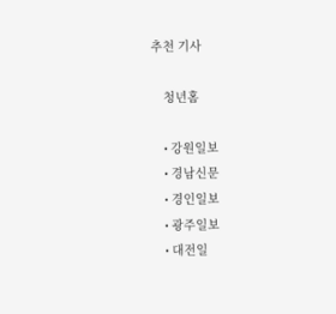추천 기사

    청년홈

    • 강원일보
    • 경남신문
    • 경인일보
    • 광주일보
    • 대전일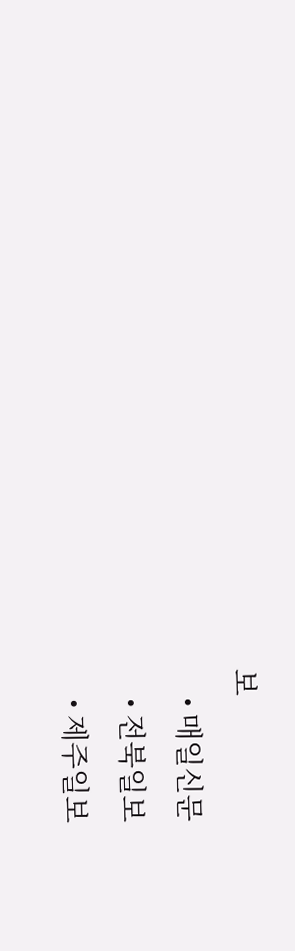보
    • 매일신문
    • 전북일보
    • 제주일보